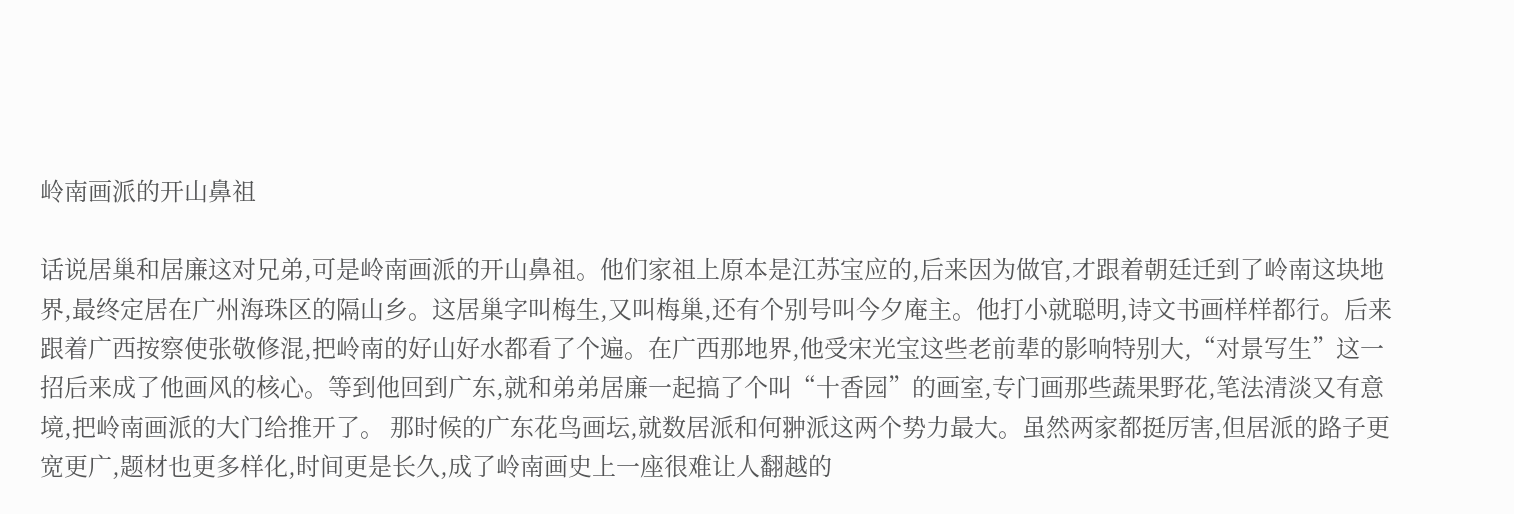岭南画派的开山鼻祖

话说居巢和居廉这对兄弟,可是岭南画派的开山鼻祖。他们家祖上原本是江苏宝应的,后来因为做官,才跟着朝廷迁到了岭南这块地界,最终定居在广州海珠区的隔山乡。这居巢字叫梅生,又叫梅巢,还有个别号叫今夕庵主。他打小就聪明,诗文书画样样都行。后来跟着广西按察使张敬修混,把岭南的好山好水都看了个遍。在广西那地界,他受宋光宝这些老前辈的影响特别大,“对景写生”这一招后来成了他画风的核心。等到他回到广东,就和弟弟居廉一起搞了个叫“十香园”的画室,专门画那些蔬果野花,笔法清淡又有意境,把岭南画派的大门给推开了。 那时候的广东花鸟画坛,就数居派和何翀派这两个势力最大。虽然两家都挺厉害,但居派的路子更宽更广,题材也更多样化,时间更是长久,成了岭南画史上一座很难让人翻越的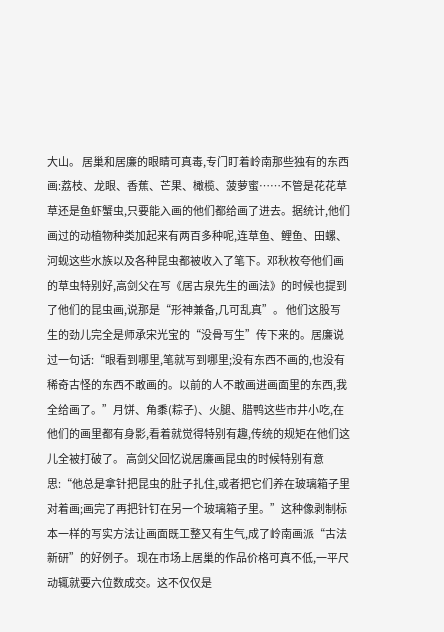大山。 居巢和居廉的眼睛可真毒,专门盯着岭南那些独有的东西画:荔枝、龙眼、香蕉、芒果、橄榄、菠萝蜜……不管是花花草草还是鱼虾蟹虫,只要能入画的他们都给画了进去。据统计,他们画过的动植物种类加起来有两百多种呢,连草鱼、鲤鱼、田螺、河蚬这些水族以及各种昆虫都被收入了笔下。邓秋枚夸他们画的草虫特别好,高剑父在写《居古泉先生的画法》的时候也提到了他们的昆虫画,说那是“形神兼备,几可乱真”。 他们这股写生的劲儿完全是师承宋光宝的“没骨写生”传下来的。居廉说过一句话:“眼看到哪里,笔就写到哪里;没有东西不画的,也没有稀奇古怪的东西不敢画的。以前的人不敢画进画面里的东西,我全给画了。”月饼、角黍(粽子)、火腿、腊鸭这些市井小吃,在他们的画里都有身影,看着就觉得特别有趣,传统的规矩在他们这儿全被打破了。 高剑父回忆说居廉画昆虫的时候特别有意思:“他总是拿针把昆虫的肚子扎住,或者把它们养在玻璃箱子里对着画;画完了再把针钉在另一个玻璃箱子里。”这种像剥制标本一样的写实方法让画面既工整又有生气,成了岭南画派“古法新研”的好例子。 现在市场上居巢的作品价格可真不低,一平尺动辄就要六位数成交。这不仅仅是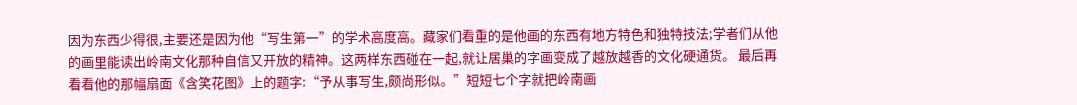因为东西少得很,主要还是因为他“写生第一”的学术高度高。藏家们看重的是他画的东西有地方特色和独特技法;学者们从他的画里能读出岭南文化那种自信又开放的精神。这两样东西碰在一起,就让居巢的字画变成了越放越香的文化硬通货。 最后再看看他的那幅扇面《含笑花图》上的题字:“予从事写生,颇尚形似。”短短七个字就把岭南画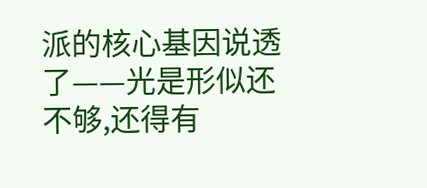派的核心基因说透了——光是形似还不够,还得有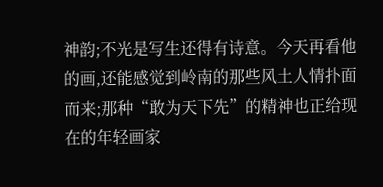神韵;不光是写生还得有诗意。今天再看他的画,还能感觉到岭南的那些风土人情扑面而来;那种“敢为天下先”的精神也正给现在的年轻画家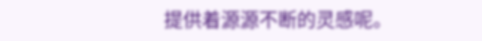提供着源源不断的灵感呢。